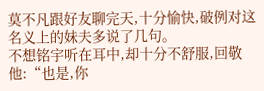莫不凡跟好友聊完天,十分愉快,破例对这名义上的妹夫多说了几句。
不想铭宇听在耳中,却十分不舒服,回敬他:“也是,你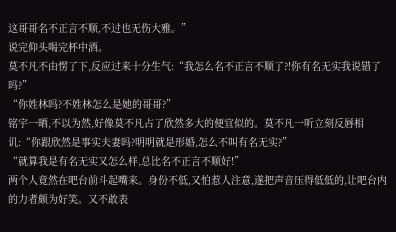这哥哥名不正言不顺,不过也无伤大雅。”
说完仰头喝完杯中酒。
莫不凡不由愣了下,反应过来十分生气:“我怎么名不正言不顺了?!你有名无实我说错了吗?”
“你姓林吗?不姓林怎么是她的哥哥?”
铭宇一晒,不以为然,好像莫不凡占了欣然多大的便宜似的。莫不凡一听立刻反唇相讥:“你跟欣然是事实夫妻吗?明明就是形婚,怎么不叫有名无实?”
“就算我是有名无实又怎么样,总比名不正言不顺好!”
两个人竟然在吧台前斗起嘴来。身份不低,又怕惹人注意,遂把声音压得低低的,让吧台内的力者颇为好笑。又不敢表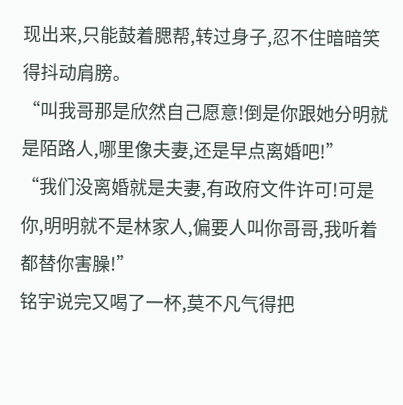现出来,只能鼓着腮帮,转过身子,忍不住暗暗笑得抖动肩膀。
“叫我哥那是欣然自己愿意!倒是你跟她分明就是陌路人,哪里像夫妻,还是早点离婚吧!”
“我们没离婚就是夫妻,有政府文件许可!可是你,明明就不是林家人,偏要人叫你哥哥,我听着都替你害臊!”
铭宇说完又喝了一杯,莫不凡气得把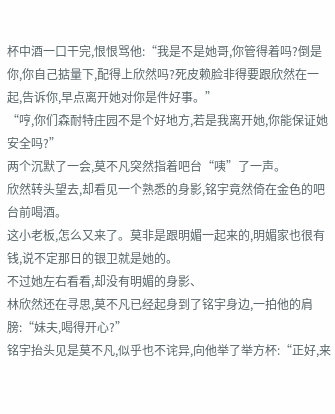杯中酒一口干完,恨恨骂他:“我是不是她哥,你管得着吗?倒是你,你自己掂量下,配得上欣然吗?死皮赖脸非得要跟欣然在一起,告诉你,早点离开她对你是件好事。”
“哼,你们森耐特庄园不是个好地方,若是我离开她,你能保证她安全吗?”
两个沉默了一会,莫不凡突然指着吧台“咦”了一声。
欣然转头望去,却看见一个熟悉的身影,铭宇竟然倚在金色的吧台前喝酒。
这小老板,怎么又来了。莫非是跟明媚一起来的,明媚家也很有钱,说不定那日的银卫就是她的。
不过她左右看看,却没有明媚的身影、
林欣然还在寻思,莫不凡已经起身到了铭宇身边,一拍他的肩膀:“妹夫,喝得开心?”
铭宇抬头见是莫不凡,似乎也不诧异,向他举了举方杯:“正好,来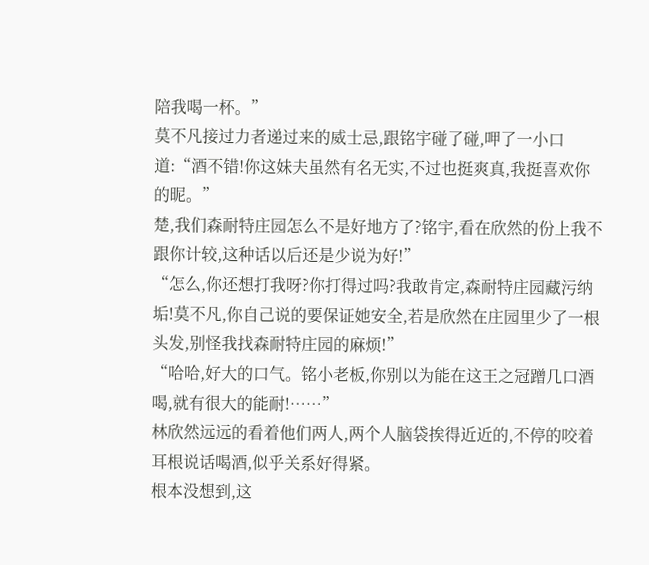陪我喝一杯。”
莫不凡接过力者递过来的威士忌,跟铭宇碰了碰,呷了一小口道:“酒不错!你这妹夫虽然有名无实,不过也挺爽真,我挺喜欢你的昵。”
楚,我们森耐特庄园怎么不是好地方了?铭宇,看在欣然的份上我不跟你计较,这种话以后还是少说为好!”
“怎么,你还想打我呀?你打得过吗?我敢肯定,森耐特庄园藏污纳垢!莫不凡,你自己说的要保证她安全,若是欣然在庄园里少了一根头发,别怪我找森耐特庄园的麻烦!”
“哈哈,好大的口气。铭小老板,你别以为能在这王之冠蹭几口酒喝,就有很大的能耐!……”
林欣然远远的看着他们两人,两个人脑袋挨得近近的,不停的咬着耳根说话喝酒,似乎关系好得紧。
根本没想到,这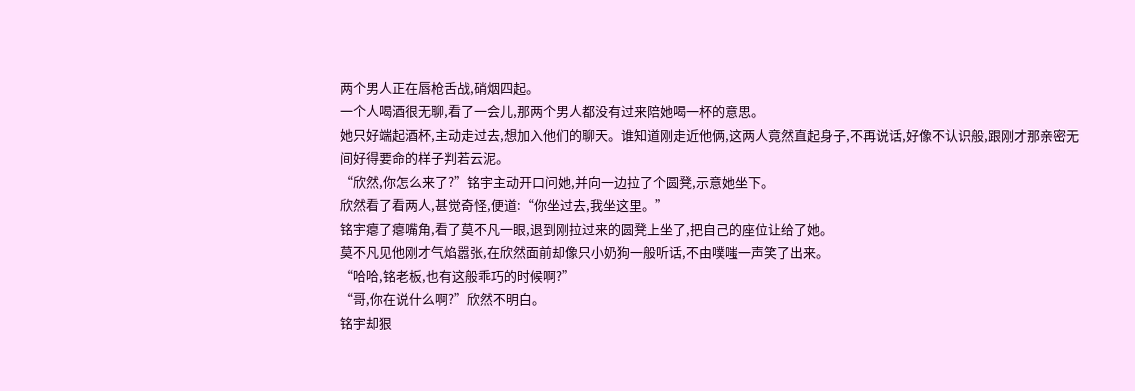两个男人正在唇枪舌战,硝烟四起。
一个人喝酒很无聊,看了一会儿,那两个男人都没有过来陪她喝一杯的意思。
她只好端起酒杯,主动走过去,想加入他们的聊天。谁知道刚走近他俩,这两人竟然直起身子,不再说话,好像不认识般,跟刚才那亲密无间好得要命的样子判若云泥。
“欣然,你怎么来了?”铭宇主动开口问她,并向一边拉了个圆凳,示意她坐下。
欣然看了看两人,甚觉奇怪,便道:“你坐过去,我坐这里。”
铭宇瘪了瘪嘴角,看了莫不凡一眼,退到刚拉过来的圆凳上坐了,把自己的座位让给了她。
莫不凡见他刚才气焰嚣张,在欣然面前却像只小奶狗一般听话,不由噗嗤一声笑了出来。
“哈哈,铭老板,也有这般乖巧的时候啊?”
“哥,你在说什么啊?”欣然不明白。
铭宇却狠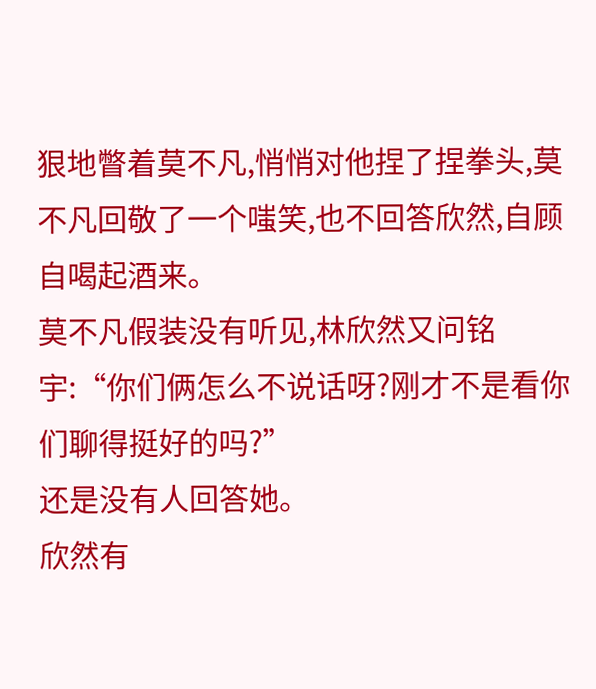狠地瞥着莫不凡,悄悄对他捏了捏拳头,莫不凡回敬了一个嗤笑,也不回答欣然,自顾自喝起酒来。
莫不凡假装没有听见,林欣然又问铭宇:“你们俩怎么不说话呀?刚才不是看你们聊得挺好的吗?”
还是没有人回答她。
欣然有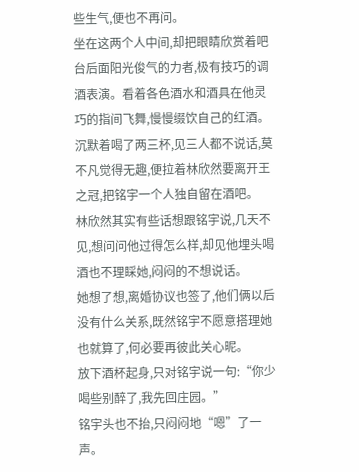些生气,便也不再问。
坐在这两个人中间,却把眼睛欣赏着吧台后面阳光俊气的力者,极有技巧的调酒表演。看着各色酒水和酒具在他灵巧的指间飞舞,慢慢缀饮自己的红酒。
沉默着喝了两三杯,见三人都不说话,莫不凡觉得无趣,便拉着林欣然要离开王之冠,把铭宇一个人独自留在酒吧。
林欣然其实有些话想跟铭宇说,几天不见,想问问他过得怎么样,却见他埋头喝酒也不理睬她,闷闷的不想说话。
她想了想,离婚协议也签了,他们俩以后没有什么关系,既然铭宇不愿意搭理她也就算了,何必要再彼此关心昵。
放下酒杯起身,只对铭宇说一句:“你少喝些别醉了,我先回庄园。”
铭宇头也不抬,只闷闷地“嗯”了一声。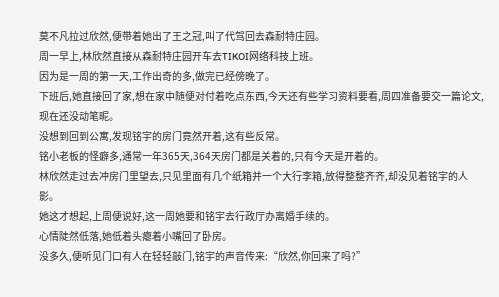莫不凡拉过欣然,便带着她出了王之冠,叫了代驾回去森耐特庄园。
周一早上,林欣然直接从森耐特庄园开车去TIKOI网络科技上班。
因为是一周的第一天,工作出奇的多,做完已经傍晚了。
下班后,她直接回了家,想在家中随便对付着吃点东西,今天还有些学习资料要看,周四准备要交一篇论文,现在还没动笔昵。
没想到回到公寓,发现铭宇的房门竟然开着,这有些反常。
铭小老板的怪癖多,通常一年365天,364天房门都是关着的,只有今天是开着的。
林欣然走过去冲房门里望去,只见里面有几个纸箱并一个大行李箱,放得整整齐齐,却没见着铭宇的人影。
她这才想起,上周便说好,这一周她要和铭宇去行政厅办离婚手续的。
心情陡然低落,她低着头瘪着小嘴回了卧房。
没多久,便听见门口有人在轻轻敲门,铭宇的声音传来:“欣然,你回来了吗?”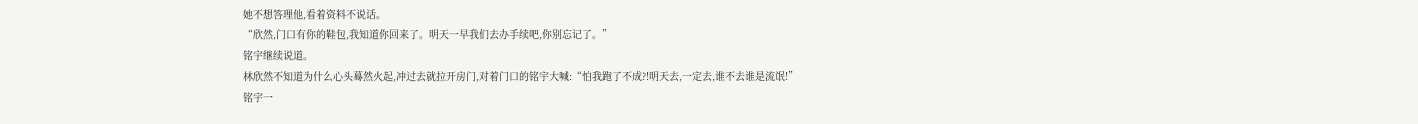她不想答理他,看着资料不说话。
“欣然,门口有你的鞋包,我知道你回来了。明天一早我们去办手续吧,你别忘记了。”
铭宇继续说道。
林欣然不知道为什么心头蓦然火起,冲过去就拉开房门,对着门口的铭宇大喊:“怕我跑了不成?!明天去,一定去,谁不去谁是流氓!”
铭宇一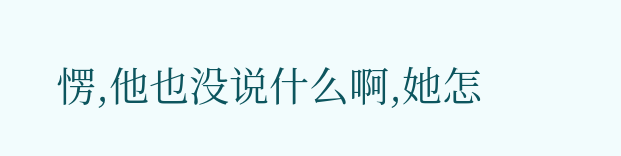愣,他也没说什么啊,她怎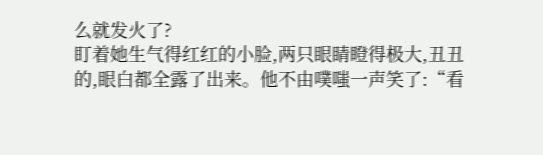么就发火了?
盯着她生气得红红的小脸,两只眼睛瞪得极大,丑丑的,眼白都全露了出来。他不由噗嗤一声笑了:“看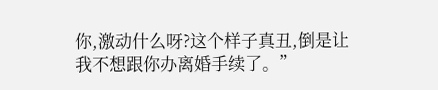你,激动什么呀?这个样子真丑,倒是让我不想跟你办离婚手续了。”